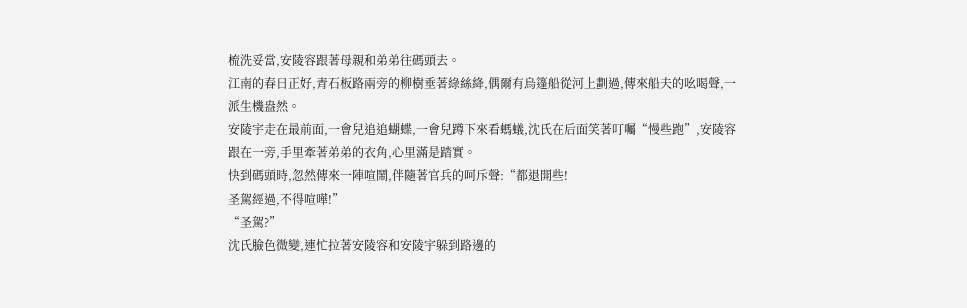梳洗妥當,安陵容跟著母親和弟弟往碼頭去。
江南的春日正好,青石板路兩旁的柳樹垂著綠絲絳,偶爾有烏篷船從河上劃過,傳來船夫的吆喝聲,一派生機盎然。
安陵宇走在最前面,一會兒追追蝴蝶,一會兒蹲下來看螞蟻,沈氏在后面笑著叮囑“慢些跑”,安陵容跟在一旁,手里牽著弟弟的衣角,心里滿是踏實。
快到碼頭時,忽然傳來一陣喧鬧,伴隨著官兵的呵斥聲:“都退開些!
圣駕經過,不得喧嘩!”
“圣駕?”
沈氏臉色微變,連忙拉著安陵容和安陵宇躲到路邊的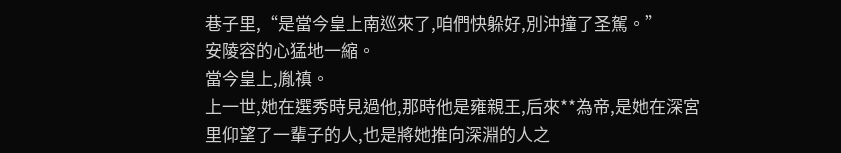巷子里,“是當今皇上南巡來了,咱們快躲好,別沖撞了圣駕。”
安陵容的心猛地一縮。
當今皇上,胤禛。
上一世,她在選秀時見過他,那時他是雍親王,后來**為帝,是她在深宮里仰望了一輩子的人,也是將她推向深淵的人之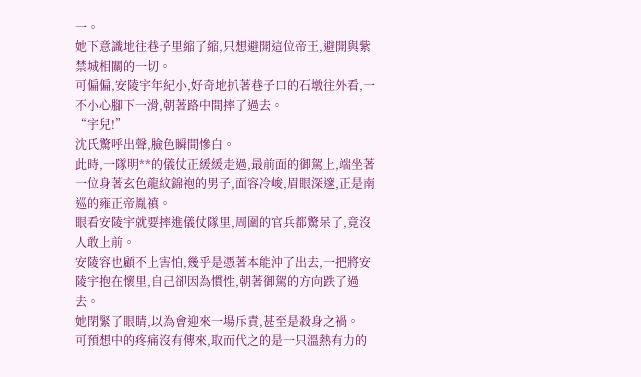一。
她下意識地往巷子里縮了縮,只想避開這位帝王,避開與紫禁城相關的一切。
可偏偏,安陵宇年紀小,好奇地扒著巷子口的石墩往外看,一不小心腳下一滑,朝著路中間摔了過去。
“宇兒!”
沈氏驚呼出聲,臉色瞬間慘白。
此時,一隊明**的儀仗正緩緩走過,最前面的御駕上,端坐著一位身著玄色龍紋錦袍的男子,面容冷峻,眉眼深邃,正是南巡的雍正帝胤禛。
眼看安陵宇就要摔進儀仗隊里,周圍的官兵都驚呆了,竟沒人敢上前。
安陵容也顧不上害怕,幾乎是憑著本能沖了出去,一把將安陵宇抱在懷里,自己卻因為慣性,朝著御駕的方向跌了過去。
她閉緊了眼睛,以為會迎來一場斥責,甚至是殺身之禍。
可預想中的疼痛沒有傳來,取而代之的是一只溫熱有力的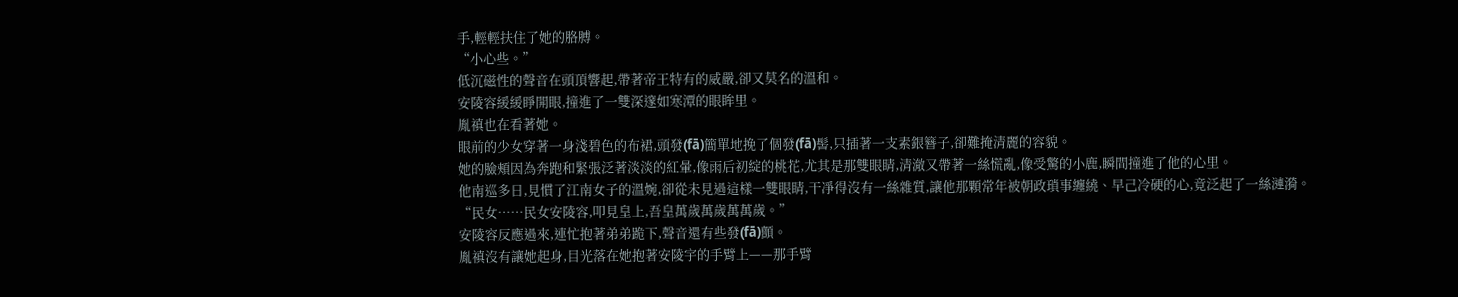手,輕輕扶住了她的胳膊。
“小心些。”
低沉磁性的聲音在頭頂響起,帶著帝王特有的威嚴,卻又莫名的溫和。
安陵容緩緩睜開眼,撞進了一雙深邃如寒潭的眼眸里。
胤禛也在看著她。
眼前的少女穿著一身淺碧色的布裙,頭發(fā)簡單地挽了個發(fā)髻,只插著一支素銀簪子,卻難掩清麗的容貌。
她的臉頰因為奔跑和緊張泛著淡淡的紅暈,像雨后初綻的桃花,尤其是那雙眼睛,清澈又帶著一絲慌亂,像受驚的小鹿,瞬間撞進了他的心里。
他南巡多日,見慣了江南女子的溫婉,卻從未見過這樣一雙眼睛,干凈得沒有一絲雜質,讓他那顆常年被朝政瑣事纏繞、早己冷硬的心,竟泛起了一絲漣漪。
“民女……民女安陵容,叩見皇上,吾皇萬歲萬歲萬萬歲。”
安陵容反應過來,連忙抱著弟弟跪下,聲音還有些發(fā)顫。
胤禛沒有讓她起身,目光落在她抱著安陵宇的手臂上——那手臂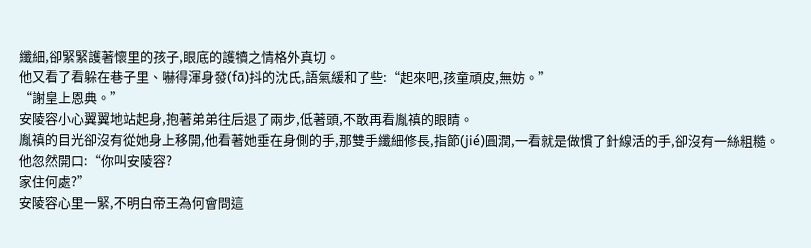纖細,卻緊緊護著懷里的孩子,眼底的護犢之情格外真切。
他又看了看躲在巷子里、嚇得渾身發(fā)抖的沈氏,語氣緩和了些:“起來吧,孩童頑皮,無妨。”
“謝皇上恩典。”
安陵容小心翼翼地站起身,抱著弟弟往后退了兩步,低著頭,不敢再看胤禛的眼睛。
胤禛的目光卻沒有從她身上移開,他看著她垂在身側的手,那雙手纖細修長,指節(jié)圓潤,一看就是做慣了針線活的手,卻沒有一絲粗糙。
他忽然開口:“你叫安陵容?
家住何處?”
安陵容心里一緊,不明白帝王為何會問這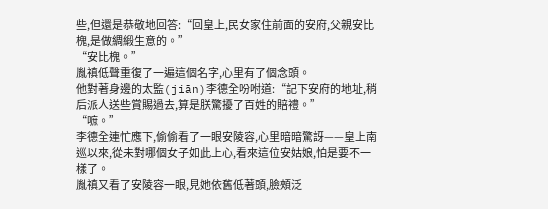些,但還是恭敬地回答:“回皇上,民女家住前面的安府,父親安比槐,是做綢緞生意的。”
“安比槐。”
胤禛低聲重復了一遍這個名字,心里有了個念頭。
他對著身邊的太監(jiān)李德全吩咐道:“記下安府的地址,稍后派人送些賞賜過去,算是朕驚擾了百姓的賠禮。”
“嗻。”
李德全連忙應下,偷偷看了一眼安陵容,心里暗暗驚訝——皇上南巡以來,從未對哪個女子如此上心,看來這位安姑娘,怕是要不一樣了。
胤禛又看了安陵容一眼,見她依舊低著頭,臉頰泛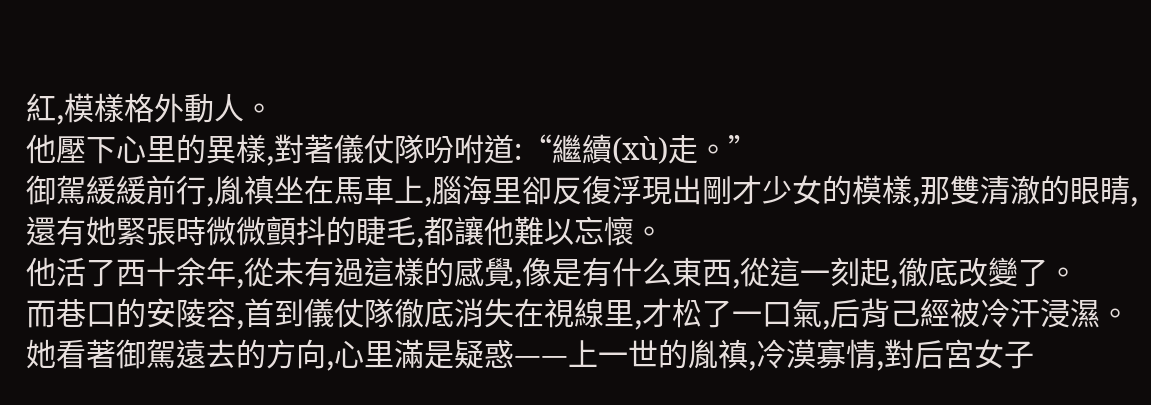紅,模樣格外動人。
他壓下心里的異樣,對著儀仗隊吩咐道:“繼續(xù)走。”
御駕緩緩前行,胤禛坐在馬車上,腦海里卻反復浮現出剛才少女的模樣,那雙清澈的眼睛,還有她緊張時微微顫抖的睫毛,都讓他難以忘懷。
他活了西十余年,從未有過這樣的感覺,像是有什么東西,從這一刻起,徹底改變了。
而巷口的安陵容,首到儀仗隊徹底消失在視線里,才松了一口氣,后背己經被冷汗浸濕。
她看著御駕遠去的方向,心里滿是疑惑——上一世的胤禛,冷漠寡情,對后宮女子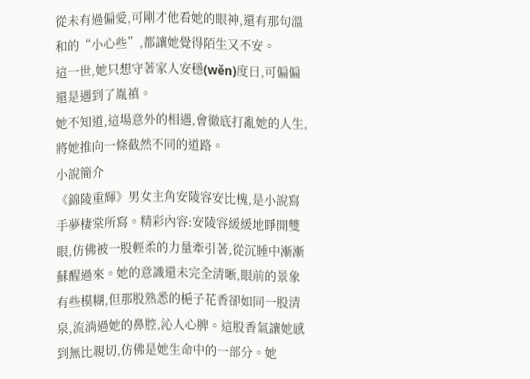從未有過偏愛,可剛才他看她的眼神,還有那句溫和的“小心些”,都讓她覺得陌生又不安。
這一世,她只想守著家人安穩(wěn)度日,可偏偏還是遇到了胤禛。
她不知道,這場意外的相遇,會徹底打亂她的人生,將她推向一條截然不同的道路。
小說簡介
《錦陵重輝》男女主角安陵容安比槐,是小說寫手夢棲棠所寫。精彩內容:安陵容緩緩地睜開雙眼,仿佛被一股輕柔的力量牽引著,從沉睡中漸漸蘇醒過來。她的意識還未完全清晰,眼前的景象有些模糊,但那股熟悉的梔子花香卻如同一股清泉,流淌過她的鼻腔,沁人心脾。這股香氣讓她感到無比親切,仿佛是她生命中的一部分。她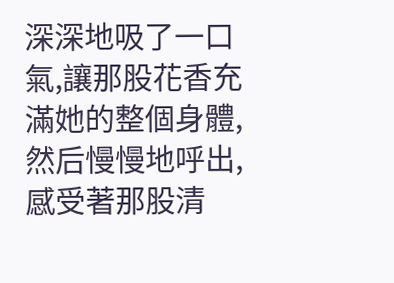深深地吸了一口氣,讓那股花香充滿她的整個身體,然后慢慢地呼出,感受著那股清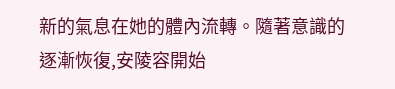新的氣息在她的體內流轉。隨著意識的逐漸恢復,安陵容開始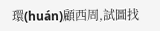環(huán)顧西周,試圖找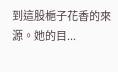到這股梔子花香的來源。她的目...